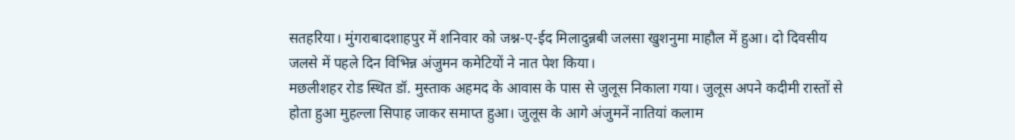सतहरिया। मुंगराबादशाहपुर में शनिवार को जश्न-ए-ईद मिलादुन्नबी जलसा खुशनुमा माहौल में हुआ। दो दिवसीय जलसे में पहले दिन विभिन्न अंजुमन कमेटियों ने नात पेश किया।
मछलीशहर रोड स्थित डॉ. मुस्ताक अहमद के आवास के पास से जुलूस निकाला गया। जुलूस अपने कदीमी रास्तों से होता हुआ मुहल्ला सिपाह जाकर समाप्त हुआ। जुलूस के आगे अंजुमनें नातियां कलाम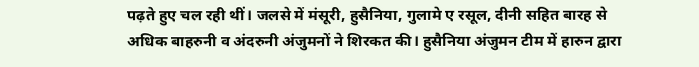पढ़ते हुए चल रही थीं। जलसे में मंसूरी, हुसैनिया, गुलामे ए रसूल, दीनी सहित बारह से अधिक बाहरुनी व अंदरुनी अंजुमनों ने शिरकत की। हुसैनिया अंजुमन टीम में हारुन द्वारा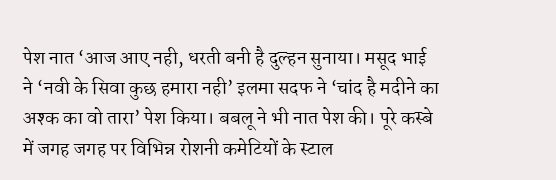पेश नात ‘आज आए नही, धरती बनी है दुल्हन सुनाया। मसूद भाई ने ‘नवी के सिवा कुछ हमारा नही’ इलमा सदफ ने ‘चांद है मदीने का अश्क का वो तारा’ पेश किया। बबलू ने भी नात पेश की। पूरे कस्बे में जगह जगह पर विभिन्न रोशनी कमेटियों के स्टाल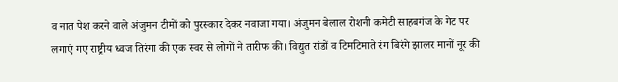व नात पेश करने वाले अंजुमन टीमों को पुरस्कार देकर नवाजा गया। अंजुमन बेलाल रोशनी कमेटी साहबगंज के गेट पर लगाएं गए राष्ट्रीय ध्वज तिरंगा की एक स्वर से लोगों ने तारीफ की। विद्युत रांडों व टिमटिमाते रंग बिरंगे झालर मानों नूर की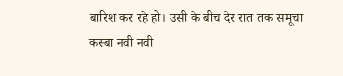बारिश कर रहे हो। उसी के बीच देर रात तक समूचा कस्बा नवी नवी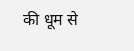की धूम से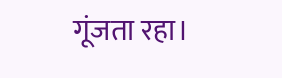गूंजता रहा।